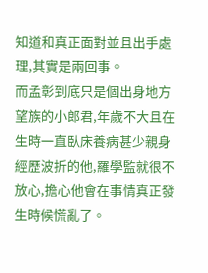知道和真正面對並且出手處理,其實是兩回事。
而孟彰到底只是個出身地方望族的小郎君,年歲不大且在生時一直臥床養病甚少親身經歷波折的他,羅學監就很不放心,擔心他會在事情真正發生時候慌亂了。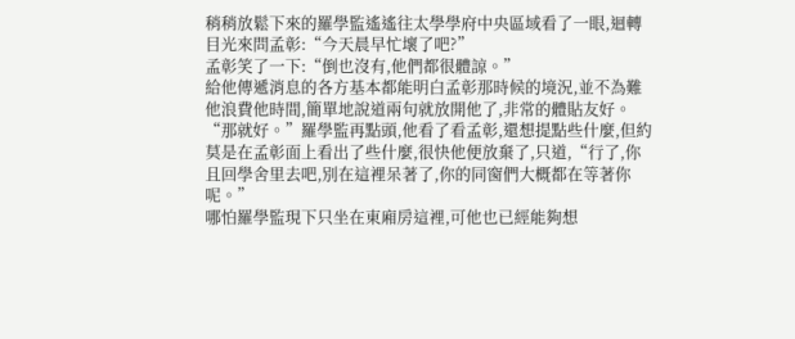稍稍放鬆下來的羅學監遙遙往太學學府中央區域看了一眼,迴轉目光來問孟彰:“今天晨早忙壞了吧?”
孟彰笑了一下:“倒也沒有,他們都很體諒。”
給他傳遞消息的各方基本都能明白孟彰那時候的境況,並不為難他浪費他時間,簡單地說道兩句就放開他了,非常的體貼友好。
“那就好。”羅學監再點頭,他看了看孟彰,還想提點些什麼,但約莫是在孟彰面上看出了些什麼,很快他便放棄了,只道,“行了,你且回學舍里去吧,別在這裡呆著了,你的同窗們大概都在等著你呢。”
哪怕羅學監現下只坐在東廂房這裡,可他也已經能夠想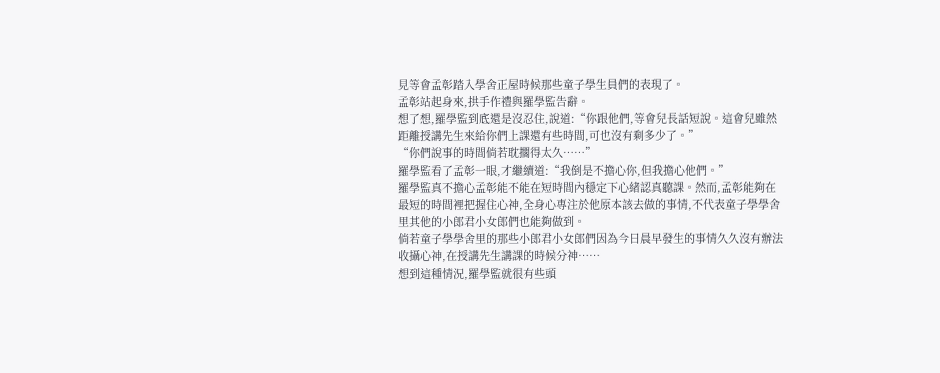見等會孟彰踏入學舍正屋時候那些童子學生員們的表現了。
孟彰站起身來,拱手作禮與羅學監告辭。
想了想,羅學監到底還是沒忍住,說道:“你跟他們,等會兒長話短說。這會兒雖然距離授講先生來給你們上課還有些時間,可也沒有剩多少了。”
“你們說事的時間倘若耽擱得太久……”
羅學監看了孟彰一眼,才繼續道:“我倒是不擔心你,但我擔心他們。”
羅學監真不擔心孟彰能不能在短時間內穩定下心緒認真聽課。然而,孟彰能夠在最短的時間裡把握住心神,全身心專注於他原本該去做的事情,不代表童子學學舍里其他的小郎君小女郎們也能夠做到。
倘若童子學學舍里的那些小郎君小女郎們因為今日晨早發生的事情久久沒有辦法收攝心神,在授講先生講課的時候分神……
想到這種情況,羅學監就很有些頭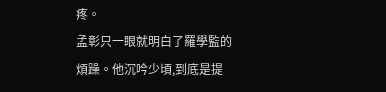疼。
孟彰只一眼就明白了羅學監的煩躁。他沉吟少頃,到底是提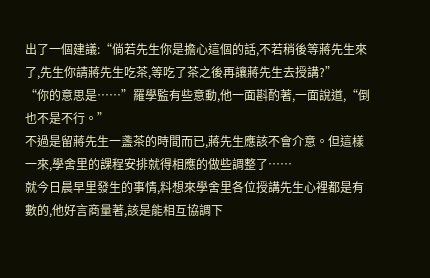出了一個建議:“倘若先生你是擔心這個的話,不若稍後等蔣先生來了,先生你請蔣先生吃茶,等吃了茶之後再讓蔣先生去授講?”
“你的意思是……”羅學監有些意動,他一面斟酌著,一面說道,“倒也不是不行。”
不過是留蔣先生一盞茶的時間而已,蔣先生應該不會介意。但這樣一來,學舍里的課程安排就得相應的做些調整了……
就今日晨早里發生的事情,料想來學舍里各位授講先生心裡都是有數的,他好言商量著,該是能相互協調下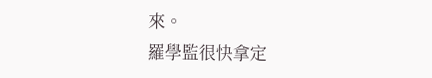來。
羅學監很快拿定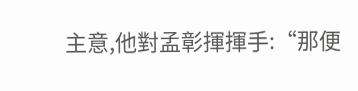主意,他對孟彰揮揮手:“那便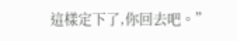這樣定下了,你回去吧。”